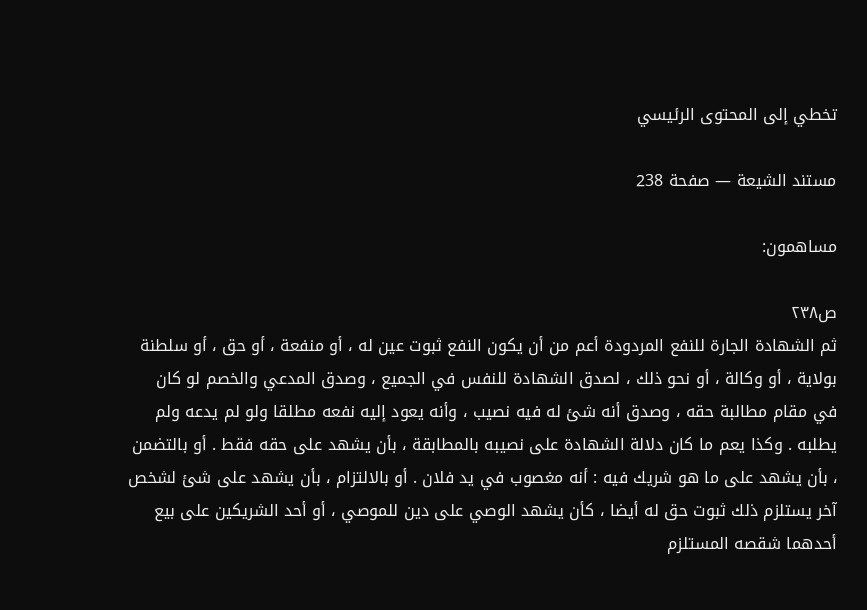تخطي إلى المحتوى الرئيسي

مستند الشيعة — صفحة 238

مساهمون:

ص٢٣٨
ثم الشهادة الجارة للنفع المردودة أعم من أن يكون النفع ثبوت عين له ، أو منفعة ، أو حق ، أو سلطنة بولاية ، أو وكالة ، أو نحو ذلك ، لصدق الشهادة للنفس في الجميع ، وصدق المدعي والخصم لو كان في مقام مطالبة حقه ، وصدق أنه شئ له فيه نصيب ، وأنه يعود إليه نفعه مطلقا ولو لم يدعه ولم يطلبه . وكذا يعم ما كان دلالة الشهادة على نصيبه بالمطابقة ، بأن يشهد على حقه فقط . أو بالتضمن ، بأن يشهد على ما هو شريك فيه : أنه مغصوب في يد فلان . أو بالالتزام ، بأن يشهد على شئ لشخص آخر يستلزم ذلك ثبوت حق له أيضا ، كأن يشهد الوصي على دين للموصي ، أو أحد الشريكين على بيع أحدهما شقصه المستلزم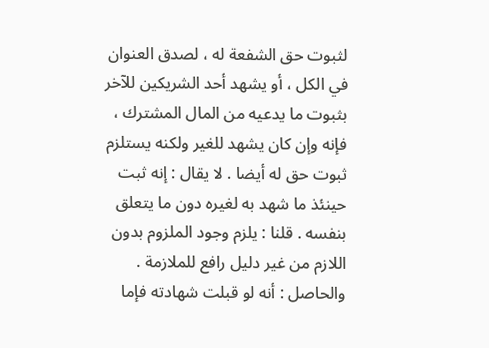لثبوت حق الشفعة له ، لصدق العنوان في الكل ، أو يشهد أحد الشريكين للآخر بثبوت ما يدعيه من المال المشترك ، فإنه وإن كان يشهد للغير ولكنه يستلزم ثبوت حق له أيضا . لا يقال : إنه ثبت حينئذ ما شهد به لغيره دون ما يتعلق بنفسه . قلنا : يلزم وجود الملزوم بدون اللازم من غير دليل رافع للملازمة . والحاصل : أنه لو قبلت شهادته فإما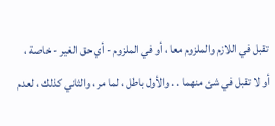تقبل في اللازم والملزوم معا ، أو في الملزوم - أي حق الغير - خاصة ، أو لا تقبل في شئ منهما . . والأول باطل ، لما مر ، والثاني كذلك ، لعدم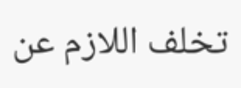تخلف اللازم عن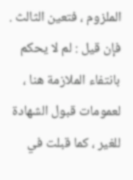الملزوم ، فتعين الثالث . فإن قيل : لم لا يحكم بانتفاء الملازمة هنا ، لعمومات قبول الشهادة للغير ، كما قبلت في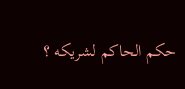حكم الحاكم لشريكه ؟